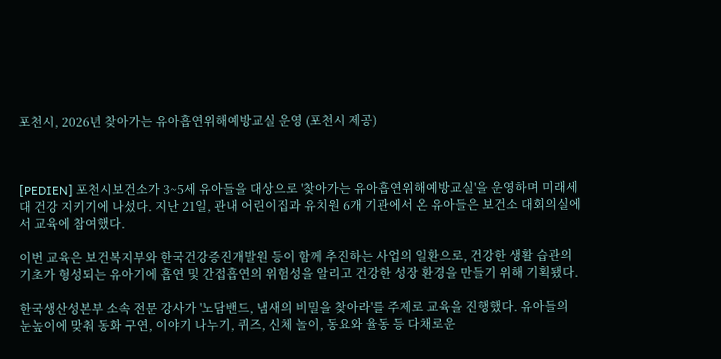포천시, 2026년 찾아가는 유아흡연위해예방교실 운영 (포천시 제공)



[PEDIEN] 포천시보건소가 3~5세 유아들을 대상으로 '찾아가는 유아흡연위해예방교실'을 운영하며 미래세대 건강 지키기에 나섰다. 지난 21일, 관내 어린이집과 유치원 6개 기관에서 온 유아들은 보건소 대회의실에서 교육에 참여했다.

이번 교육은 보건복지부와 한국건강증진개발원 등이 함께 추진하는 사업의 일환으로, 건강한 생활 습관의 기초가 형성되는 유아기에 흡연 및 간접흡연의 위험성을 알리고 건강한 성장 환경을 만들기 위해 기획됐다.

한국생산성본부 소속 전문 강사가 '노담밴드, 냄새의 비밀을 찾아라'를 주제로 교육을 진행했다. 유아들의 눈높이에 맞춰 동화 구연, 이야기 나누기, 퀴즈, 신체 놀이, 동요와 율동 등 다채로운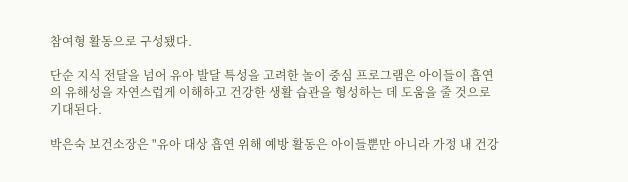참여형 활동으로 구성됐다.

단순 지식 전달을 넘어 유아 발달 특성을 고려한 놀이 중심 프로그램은 아이들이 흡연의 유해성을 자연스럽게 이해하고 건강한 생활 습관을 형성하는 데 도움을 줄 것으로 기대된다.

박은숙 보건소장은 "유아 대상 흡연 위해 예방 활동은 아이들뿐만 아니라 가정 내 건강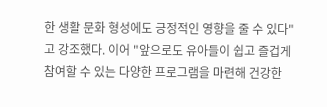한 생활 문화 형성에도 긍정적인 영향을 줄 수 있다"고 강조했다. 이어 "앞으로도 유아들이 쉽고 즐겁게 참여할 수 있는 다양한 프로그램을 마련해 건강한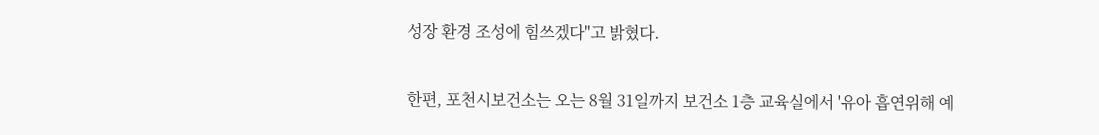성장 환경 조성에 힘쓰겠다"고 밝혔다.

한편, 포천시보건소는 오는 8월 31일까지 보건소 1층 교육실에서 '유아 흡연위해 예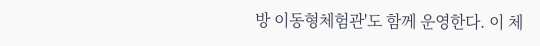방 이동형체험관'도 함께 운영한다. 이 체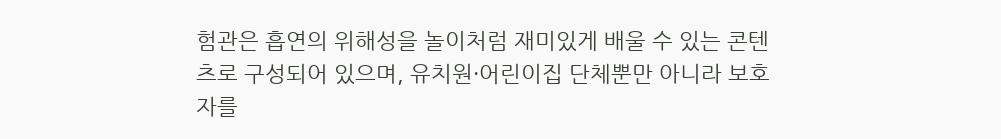험관은 흡연의 위해성을 놀이처럼 재미있게 배울 수 있는 콘텐츠로 구성되어 있으며, 유치원·어린이집 단체뿐만 아니라 보호자를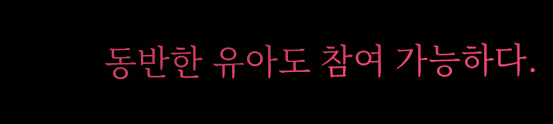동반한 유아도 참여 가능하다.